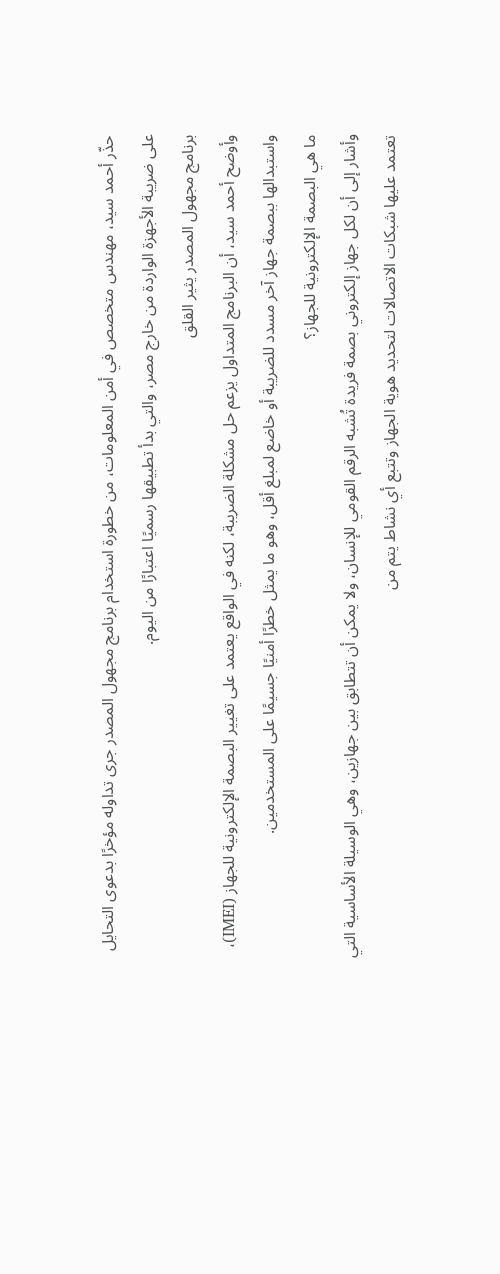حذّر أحمد سيد، مهندس متخصص في أمن المعلومات، من خطورة استخدام برنامج مجهول المصدر جرى تداوله مؤخرًا بدعوى التحايل على ضريبة الأجهزة الواردة من خارج مصر، والتي بدأ تطبيقها رسميًا اعتبارًا من اليوم.
برنامج مجهول المصدر يثير القلق
وأوضح أحمد سيد، أن البرنامج المتداول يزعم حل مشكلة الضريبة، لكنه في الواقع يعتمد على تغيير البصمة الإلكترونية للجهاز (IMEI)، واستبدالها ببصمة جهاز آخر مسدد للضريبة أو خاضع لمبلغ أقل، وهو ما يمثل خطرًا أمنيًا جسيمًا على المستخدمين.
ما هي البصمة الإلكترونية للجهاز؟
وأشار إلى أن لكل جهاز إلكتروني بصمة فريدة تُشبه الرقم القومي للإنسان، ولا يمكن أن تتطابق بين جهازين، وهي الوسيلة الأساسية التي تعتمد عليها شبكات الاتصالات لتحديد هوية الجهاز وتتبع أي نشاط يتم من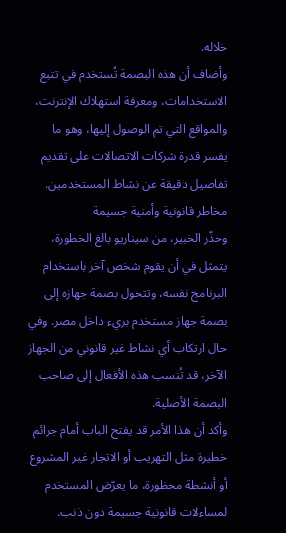خلاله.
وأضاف أن هذه البصمة تُستخدم في تتبع الاستخدامات، ومعرفة استهلاك الإنترنت، والمواقع التي تم الوصول إليها، وهو ما يفسر قدرة شركات الاتصالات على تقديم تفاصيل دقيقة عن نشاط المستخدمين.
مخاطر قانونية وأمنية جسيمة
وحذّر الخبير، من سيناريو بالغ الخطورة، يتمثل في أن يقوم شخص آخر باستخدام البرنامج نفسه، وتتحول بصمة جهازه إلى بصمة جهاز مستخدم بريء داخل مصر. وفي حال ارتكاب أي نشاط غير قانوني من الجهاز الآخر، قد تُنسب هذه الأفعال إلى صاحب البصمة الأصلية.
وأكد أن هذا الأمر قد يفتح الباب أمام جرائم خطيرة مثل التهريب أو الاتجار غير المشروع أو أنشطة محظورة، ما يعرّض المستخدم لمساءلات قانونية جسيمة دون ذنب.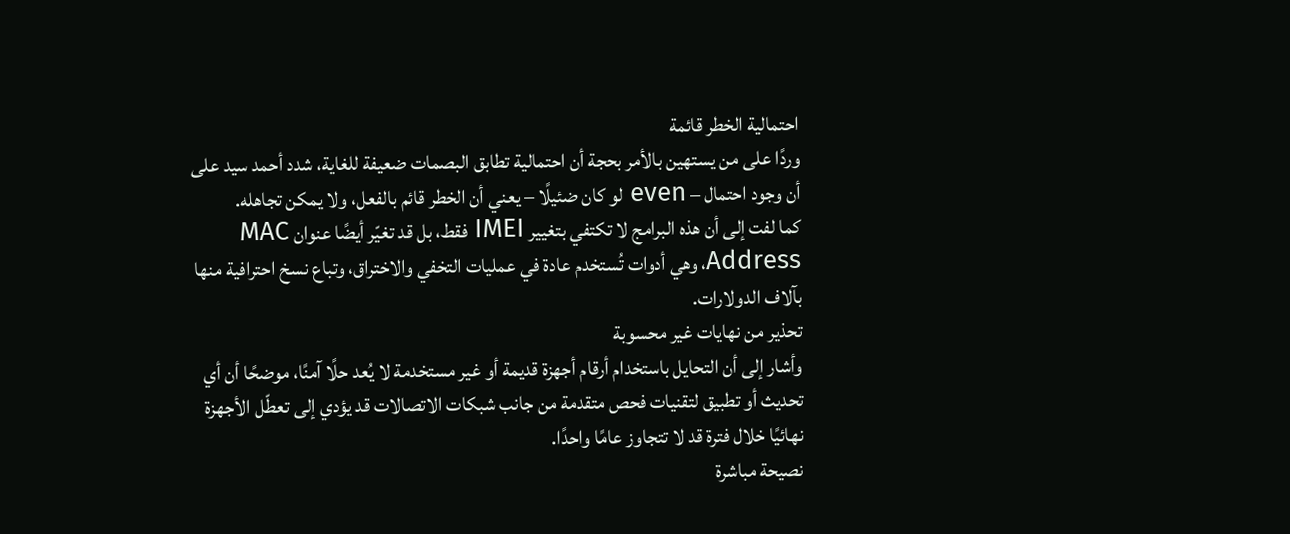احتمالية الخطر قائمة
وردًا على من يستهين بالأمر بحجة أن احتمالية تطابق البصمات ضعيفة للغاية، شدد أحمد سيد على أن وجود احتمال – even لو كان ضئيلًا – يعني أن الخطر قائم بالفعل، ولا يمكن تجاهله.
كما لفت إلى أن هذه البرامج لا تكتفي بتغيير IMEI فقط، بل قد تغيّر أيضًا عنوان MAC Address، وهي أدوات تُستخدم عادة في عمليات التخفي والاختراق، وتباع نسخ احترافية منها بآلاف الدولارات.
تحذير من نهايات غير محسوبة
وأشار إلى أن التحايل باستخدام أرقام أجهزة قديمة أو غير مستخدمة لا يُعد حلًا آمنًا، موضحًا أن أي تحديث أو تطبيق لتقنيات فحص متقدمة من جانب شبكات الاتصالات قد يؤدي إلى تعطّل الأجهزة نهائيًا خلال فترة قد لا تتجاوز عامًا واحدًا.
نصيحة مباشرة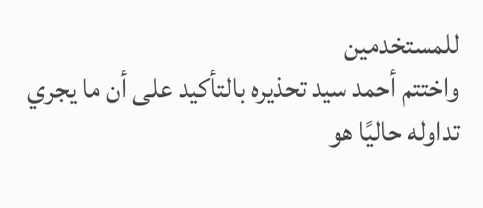للمستخدمين
واختتم أحمد سيد تحذيره بالتأكيد على أن ما يجري تداوله حاليًا هو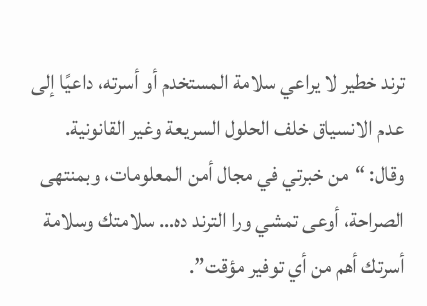ترند خطير لا يراعي سلامة المستخدم أو أسرته، داعيًا إلى عدم الانسياق خلف الحلول السريعة وغير القانونية.
وقال: “من خبرتي في مجال أمن المعلومات، وبمنتهى الصراحة، أوعى تمشي ورا الترند ده… سلامتك وسلامة أسرتك أهم من أي توفير مؤقت”.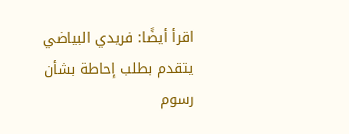اقرأ أيضًا: فريدي البياضي يتقدم بطلب إحاطة بشأن رسوم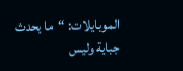الموبايلات: “ما يحدث جباية وليس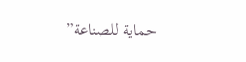حماية للصناعة”